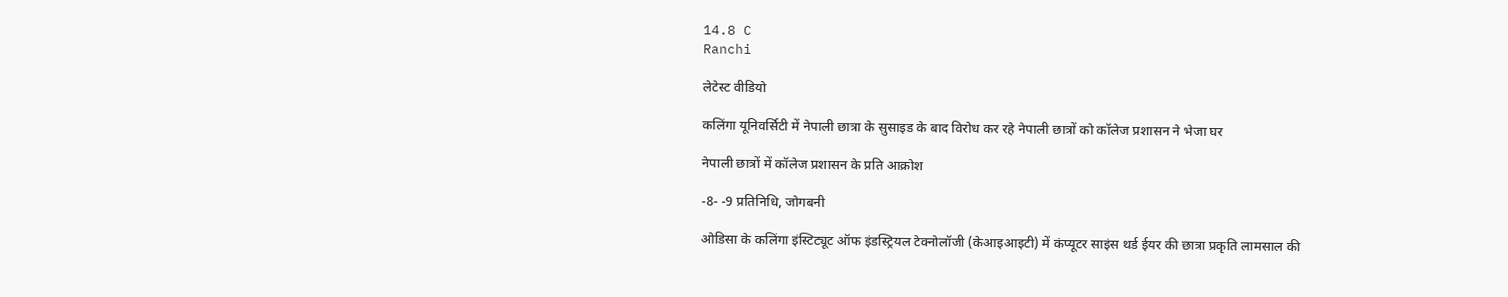14.8 C
Ranchi

लेटेस्ट वीडियो

कलिंगा यूनिवर्सिटी में नेपाली छात्रा के सुसाइड के बाद विरोध कर रहे नेपाली छात्रों को कॉलेज प्रशासन ने भेजा घर

नेपाली छात्रों में कॉलेज प्रशासन के प्रति आक्रोश

-8- -9 प्रतिनिधि, जोगबनी

ओडिसा के कलिंगा इंस्टिट्यूट ऑफ इंडस्ट्रियल टेक्नोलॉजी (केआइआइटी) में कंप्यूटर साइंस थर्ड ईयर की छात्रा प्रकृति लामसाल की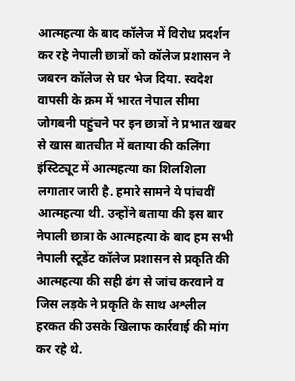आत्महत्या के बाद कॉलेज में विरोध प्रदर्शन कर रहे नेपाली छात्रों को कॉलेज प्रशासन ने जबरन कॉलेज से घर भेज दिया. स्वदेश वापसी के क्रम में भारत नेपाल सीमा जोगबनी पहुंचने पर इन छात्रों ने प्रभात खबर से खास बातचीत में बताया की कलिंगा इंस्टिट्यूट में आत्महत्या का शिलशिला लगातार जारी है. हमारे सामने ये पांचवीं आत्महत्या थी. उन्होंने बताया की इस बार नेपाली छात्रा के आत्महत्या के बाद हम सभी नेपाली स्टूडेंट कॉलेज प्रशासन से प्रकृति की आत्महत्या की सही ढंग से जांच करवाने व जिस लड़के ने प्रकृति के साथ अश्लील हरकत की उसके खिलाफ कार्रवाई की मांग कर रहे थे.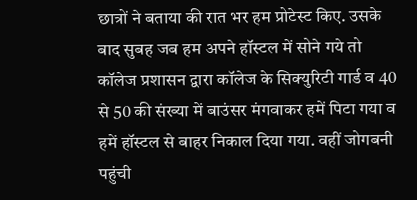छात्रों ने बताया की रात भर हम प्रोटेस्ट किए. उसके बाद सुबह जब हम अपने हॉस्टल में सोने गये तो कॉलेज प्रशासन द्वारा कॉलेज के सिक्युरिटी गार्ड व 40 से 50 की संख्या में बाउंसर मंगवाकर हमें पिटा गया व हमें हॉस्टल से बाहर निकाल दिया गया. वहीं जोगबनी पहुंची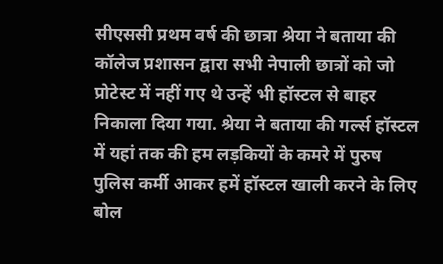सीएससी प्रथम वर्ष की छात्रा श्रेया ने बताया की कॉलेज प्रशासन द्वारा सभी नेपाली छात्रों को जो प्रोटेस्ट में नहीं गए थे उन्हें भी हॉस्टल से बाहर निकाला दिया गया. श्रेया ने बताया की गर्ल्स हॉस्टल में यहां तक की हम लड़कियों के कमरे में पुरुष पुलिस कर्मी आकर हमें हॉस्टल खाली करने के लिए बोल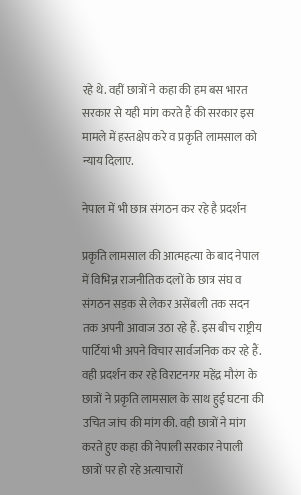रहे थे. वहीं छात्रों ने कहा की हम बस भारत सरकार से यही मांग करते हैं की सरकार इस मामले में हस्तक्षेप करे व प्रकृति लामसाल को न्याय दिलाए.

नेपाल में भी छात्र संगठन कर रहे है प्रदर्शन

प्रकृति लामसाल की आत्महत्या के बाद नेपाल में विभिन्न राजनीतिक दलों के छात्र संघ व संगठन सड़क से लेकर असेंबली तक सदन तक अपनी आवाज उठा रहे हैं. इस बीच राष्ट्रीय पार्टियां भी अपने विचार सार्वजनिक कर रहे हैं. वही प्रदर्शन कर रहे विराटनगर महेंद्र मौरंग के छात्रों ने प्रकृति लामसाल के साथ हुई घटना की उचित जांच की मांग की. वही छात्रों ने मांग करते हुए कहा की नेपाली सरकार नेपाली छात्रों पर हो रहे अत्याचारों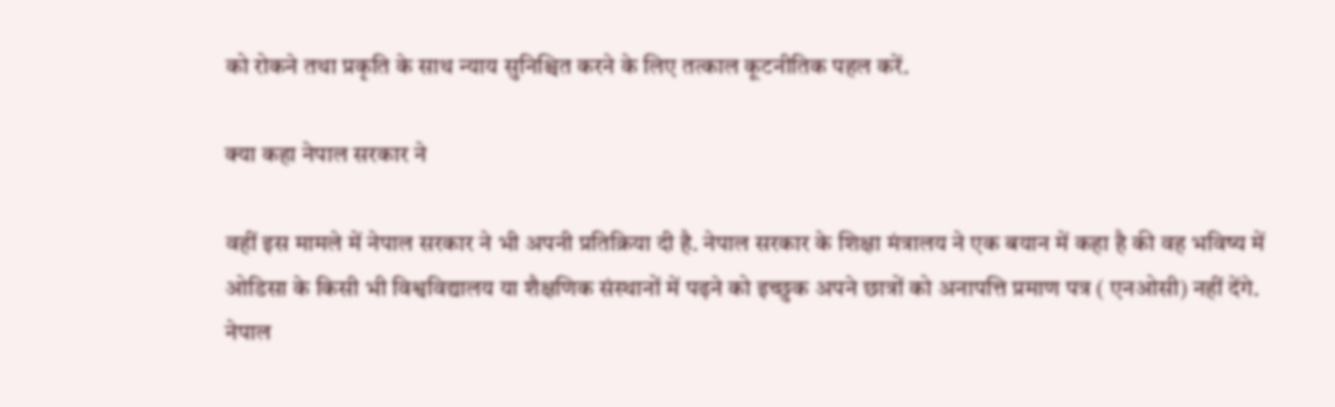को रोकने तथा प्रकृति के साथ न्याय सुनिश्चित करने के लिए तत्काल कूटनीतिक पहल करें.

क्या कहा नेपाल सरकार ने

वहीं इस मामले में नेपाल सरकार ने भी अपनी प्रतिक्रिया दी है. नेपाल सरकार के शिक्षा मंत्रालय ने एक बयान में कहा है की वह भविष्य में ओडिसा के किसी भी विश्वविद्यालय या शैक्षणिक संस्थानों में पढ़ने को इच्छुक अपने छात्रों को अनापत्ति प्रमाण पत्र ( एनओसी) नहीं देंगे. नेपाल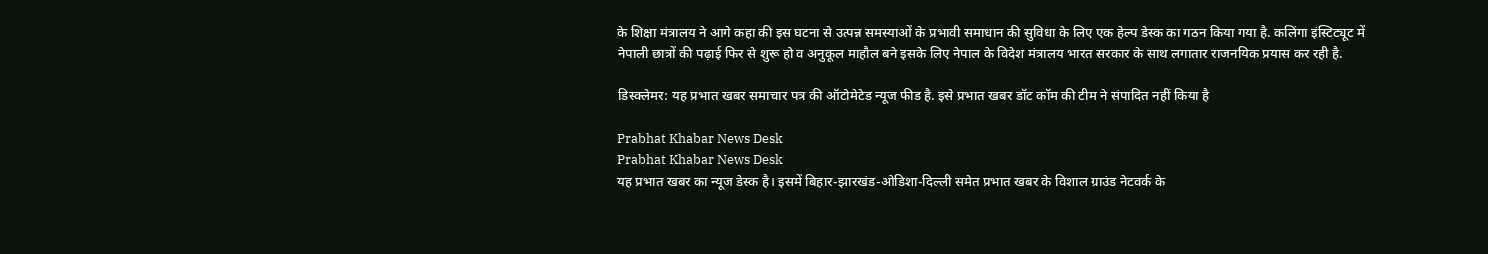के शिक्षा मंत्रालय ने आगे कहा की इस घटना से उत्पन्न समस्याओं के प्रभावी समाधान की सुविधा के लिए एक हेल्प डेस्क का गठन किया गया है. कलिंगा इंस्टिट्यूट में नेपाली छात्रों की पढ़ाई फिर से शुरू हो व अनुकूल माहौल बने इसके लिए नेपाल के विदेश मंत्रालय भारत सरकार के साथ लगातार राजनयिक प्रयास कर रही है.

डिस्क्लेमर: यह प्रभात खबर समाचार पत्र की ऑटोमेटेड न्यूज फीड है. इसे प्रभात खबर डॉट कॉम की टीम ने संपादित नहीं किया है

Prabhat Khabar News Desk
Prabhat Khabar News Desk
यह प्रभात खबर का न्यूज डेस्क है। इसमें बिहार-झारखंड-ओडिशा-दिल्‍ली समेत प्रभात खबर के विशाल ग्राउंड नेटवर्क के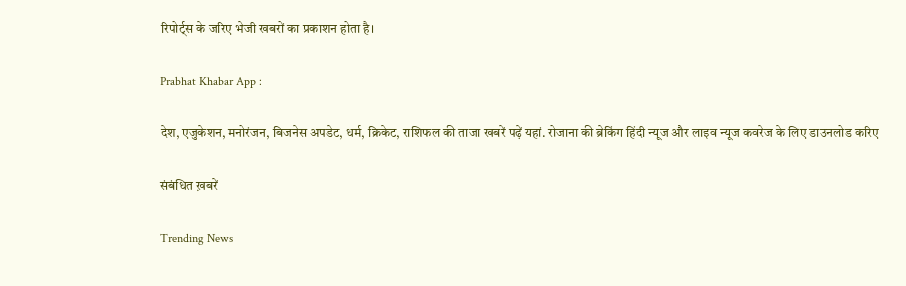रिपोर्ट्स के जरिए भेजी खबरों का प्रकाशन होता है।

Prabhat Khabar App :

देश, एजुकेशन, मनोरंजन, बिजनेस अपडेट, धर्म, क्रिकेट, राशिफल की ताजा खबरें पढ़ें यहां. रोजाना की ब्रेकिंग हिंदी न्यूज और लाइव न्यूज कवरेज के लिए डाउनलोड करिए

संबंधित ख़बरें

Trending News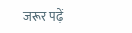जरूर पढ़ें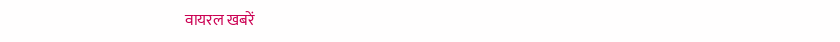वायरल खबरें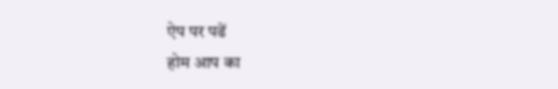ऐप पर पढें
होम आप का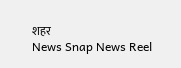शहर
News Snap News Reel